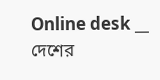Online desk __
দেশের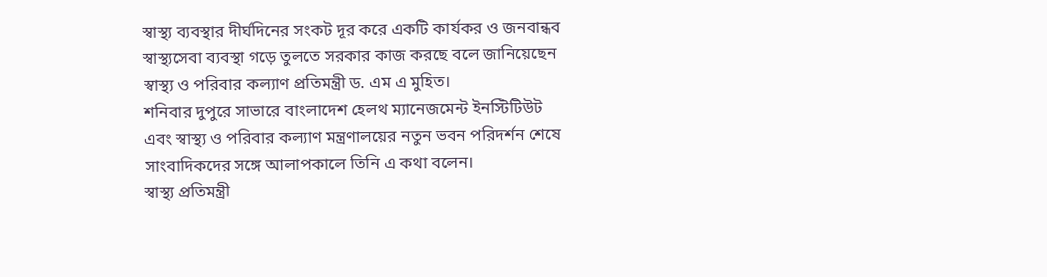স্বাস্থ্য ব্যবস্থার দীর্ঘদিনের সংকট দূর করে একটি কার্যকর ও জনবান্ধব স্বাস্থ্যসেবা ব্যবস্থা গড়ে তুলতে সরকার কাজ করছে বলে জানিয়েছেন স্বাস্থ্য ও পরিবার কল্যাণ প্রতিমন্ত্রী ড. এম এ মুহিত।
শনিবার দুপুরে সাভারে বাংলাদেশ হেলথ ম্যানেজমেন্ট ইনস্টিটিউট এবং স্বাস্থ্য ও পরিবার কল্যাণ মন্ত্রণালয়ের নতুন ভবন পরিদর্শন শেষে সাংবাদিকদের সঙ্গে আলাপকালে তিনি এ কথা বলেন।
স্বাস্থ্য প্রতিমন্ত্রী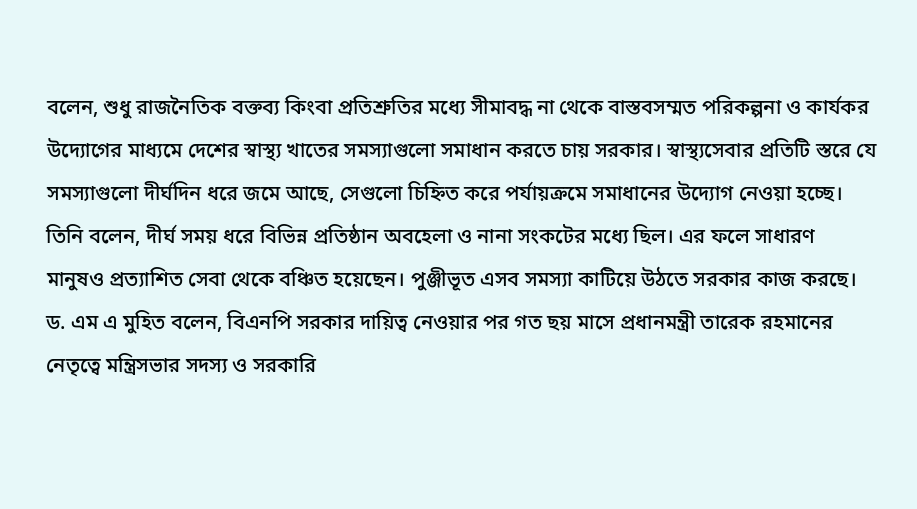বলেন, শুধু রাজনৈতিক বক্তব্য কিংবা প্রতিশ্রুতির মধ্যে সীমাবদ্ধ না থেকে বাস্তবসম্মত পরিকল্পনা ও কার্যকর উদ্যোগের মাধ্যমে দেশের স্বাস্থ্য খাতের সমস্যাগুলো সমাধান করতে চায় সরকার। স্বাস্থ্যসেবার প্রতিটি স্তরে যে সমস্যাগুলো দীর্ঘদিন ধরে জমে আছে, সেগুলো চিহ্নিত করে পর্যায়ক্রমে সমাধানের উদ্যোগ নেওয়া হচ্ছে।
তিনি বলেন, দীর্ঘ সময় ধরে বিভিন্ন প্রতিষ্ঠান অবহেলা ও নানা সংকটের মধ্যে ছিল। এর ফলে সাধারণ মানুষও প্রত্যাশিত সেবা থেকে বঞ্চিত হয়েছেন। পুঞ্জীভূত এসব সমস্যা কাটিয়ে উঠতে সরকার কাজ করছে।
ড. এম এ মুহিত বলেন, বিএনপি সরকার দায়িত্ব নেওয়ার পর গত ছয় মাসে প্রধানমন্ত্রী তারেক রহমানের নেতৃত্বে মন্ত্রিসভার সদস্য ও সরকারি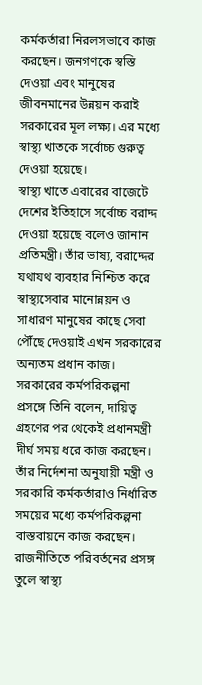কর্মকর্তারা নিরলসভাবে কাজ করছেন। জনগণকে স্বস্তি দেওয়া এবং মানুষের জীবনমানের উন্নয়ন করাই সরকারের মূল লক্ষ্য। এর মধ্যে স্বাস্থ্য খাতকে সর্বোচ্চ গুরুত্ব দেওয়া হয়েছে।
স্বাস্থ্য খাতে এবারের বাজেটে দেশের ইতিহাসে সর্বোচ্চ বরাদ্দ দেওয়া হয়েছে বলেও জানান প্রতিমন্ত্রী। তাঁর ভাষ্য, বরাদ্দের যথাযথ ব্যবহার নিশ্চিত করে স্বাস্থ্যসেবার মানোন্নয়ন ও সাধারণ মানুষের কাছে সেবা পৌঁছে দেওয়াই এখন সরকারের অন্যতম প্রধান কাজ।
সরকারের কর্মপরিকল্পনা প্রসঙ্গে তিনি বলেন, দায়িত্ব গ্রহণের পর থেকেই প্রধানমন্ত্রী দীর্ঘ সময় ধরে কাজ করছেন। তাঁর নির্দেশনা অনুযায়ী মন্ত্রী ও সরকারি কর্মকর্তারাও নির্ধারিত সময়ের মধ্যে কর্মপরিকল্পনা বাস্তবায়নে কাজ করছেন।
রাজনীতিতে পরিবর্তনের প্রসঙ্গ তুলে স্বাস্থ্য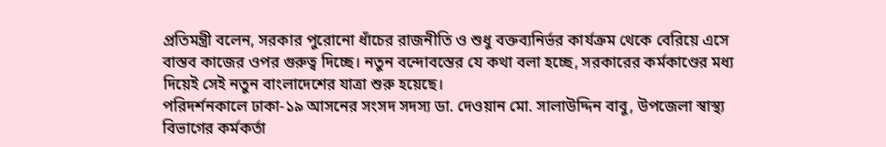প্রতিমন্ত্রী বলেন, সরকার পুরোনো ধাঁচের রাজনীতি ও শুধু বক্তব্যনির্ভর কার্যক্রম থেকে বেরিয়ে এসে বাস্তব কাজের ওপর গুরুত্ব দিচ্ছে। নতুন বন্দোবস্তের যে কথা বলা হচ্ছে, সরকারের কর্মকাণ্ডের মধ্য দিয়েই সেই নতুন বাংলাদেশের যাত্রা শুরু হয়েছে।
পরিদর্শনকালে ঢাকা-১৯ আসনের সংসদ সদস্য ডা. দেওয়ান মো. সালাউদ্দিন বাবু, উপজেলা স্বাস্থ্য বিভাগের কর্মকর্তা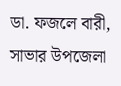ডা. ফজলে বারী, সাভার উপজেলা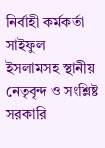নির্বাহী কর্মকর্তা সাইফুল ইসলামসহ স্থানীয় নেতৃবৃন্দ ও সংশ্লিষ্ট সরকারি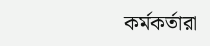কর্মকর্তারা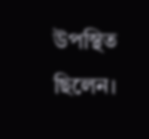উপস্থিত ছিলেন।